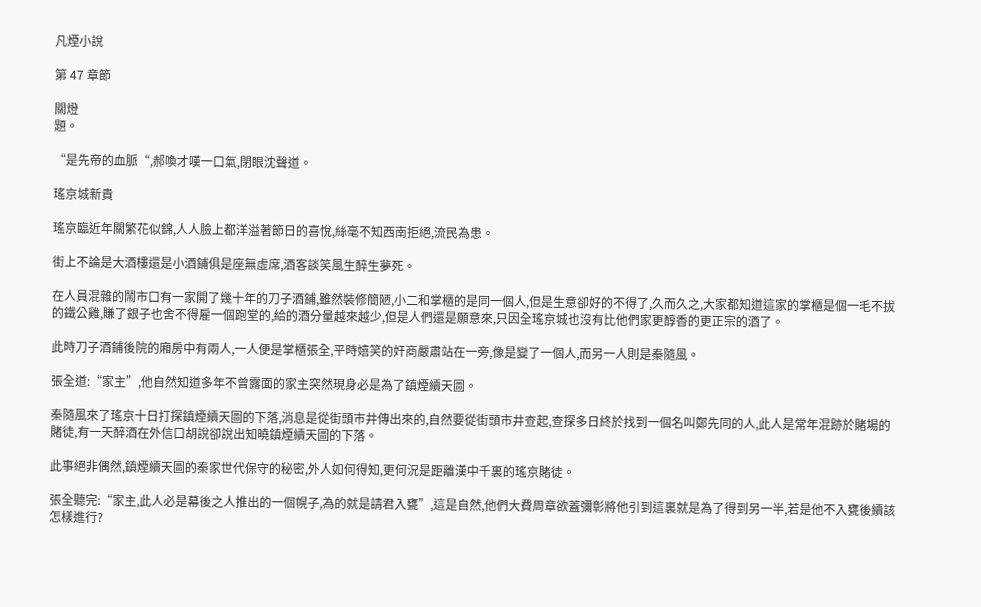凡煙小說

第 47 章節

關燈
題。

“是先帝的血脈“,郝喚才嘆一口氣,閉眼沈聲道。

瑤京城新貴

瑤京臨近年關繁花似錦,人人臉上都洋溢著節日的喜悅,絲毫不知西南拒絕,流民為患。

街上不論是大酒樓還是小酒鋪俱是座無虛席,酒客談笑風生醉生夢死。

在人員混雜的鬧市口有一家開了幾十年的刀子酒鋪,雖然裝修簡陋,小二和掌櫃的是同一個人,但是生意卻好的不得了,久而久之,大家都知道這家的掌櫃是個一毛不拔的鐵公雞,賺了銀子也舍不得雇一個跑堂的,給的酒分量越來越少,但是人們還是願意來,只因全瑤京城也沒有比他們家更醇香的更正宗的酒了。

此時刀子酒鋪後院的廂房中有兩人,一人便是掌櫃張全,平時嬉笑的奸商嚴肅站在一旁,像是變了一個人,而另一人則是秦隨風。

張全道:“家主”,他自然知道多年不曾露面的家主突然現身必是為了鎮煙續天圖。

秦隨風來了瑤京十日打探鎮煙續天圖的下落,消息是從街頭市井傳出來的,自然要從街頭市井查起,查探多日終於找到一個名叫鄭先同的人,此人是常年混跡於賭場的賭徒,有一天醉酒在外信口胡說卻說出知曉鎮煙續天圖的下落。

此事絕非偶然,鎮煙續天圖的秦家世代保守的秘密,外人如何得知,更何況是距離漢中千裏的瑤京賭徒。

張全聽完:“家主,此人必是幕後之人推出的一個幌子,為的就是請君入甕”,這是自然,他們大費周章欲蓋彌彰將他引到這裏就是為了得到另一半,若是他不入甕後續該怎樣進行?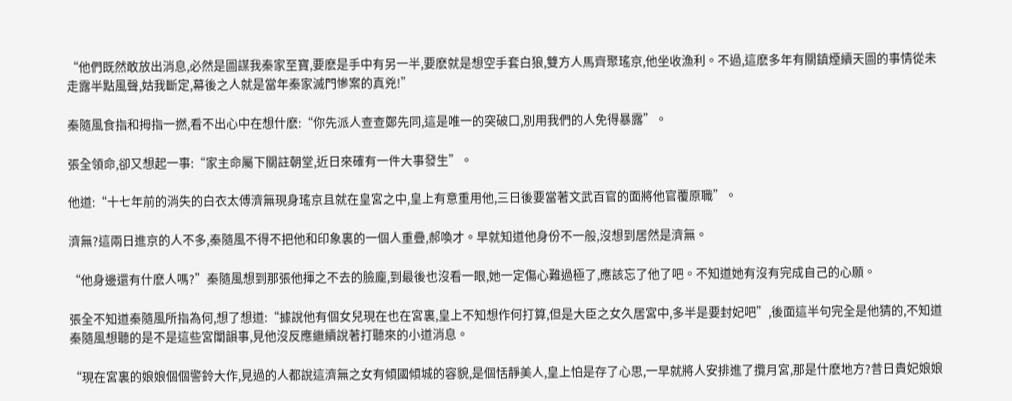“他們既然敢放出消息,必然是圖謀我秦家至寶,要麽是手中有另一半,要麽就是想空手套白狼,雙方人馬齊聚瑤京,他坐收漁利。不過,這麽多年有關鎮煙續天圖的事情從未走露半點風聲,姑我斷定,幕後之人就是當年秦家滅門慘案的真兇!”

秦隨風食指和拇指一撚,看不出心中在想什麽:“你先派人查查鄭先同,這是唯一的突破口,別用我們的人免得暴露”。

張全領命,卻又想起一事:“家主命屬下關註朝堂,近日來確有一件大事發生”。

他道:“十七年前的消失的白衣太傅濟無現身瑤京且就在皇宮之中,皇上有意重用他,三日後要當著文武百官的面將他官覆原職”。

濟無?這兩日進京的人不多,秦隨風不得不把他和印象裏的一個人重疊,郝喚才。早就知道他身份不一般,沒想到居然是濟無。

“他身邊還有什麽人嗎?”秦隨風想到那張他揮之不去的臉龐,到最後也沒看一眼,她一定傷心難過極了,應該忘了他了吧。不知道她有沒有完成自己的心願。

張全不知道秦隨風所指為何,想了想道:“據說他有個女兒現在也在宮裏,皇上不知想作何打算,但是大臣之女久居宮中,多半是要封妃吧”,後面這半句完全是他猜的,不知道秦隨風想聽的是不是這些宮闈韻事,見他沒反應繼續說著打聽來的小道消息。

“現在宮裏的娘娘個個警鈴大作,見過的人都說這濟無之女有傾國傾城的容貌,是個恬靜美人,皇上怕是存了心思,一早就將人安排進了攬月宮,那是什麽地方?昔日貴妃娘娘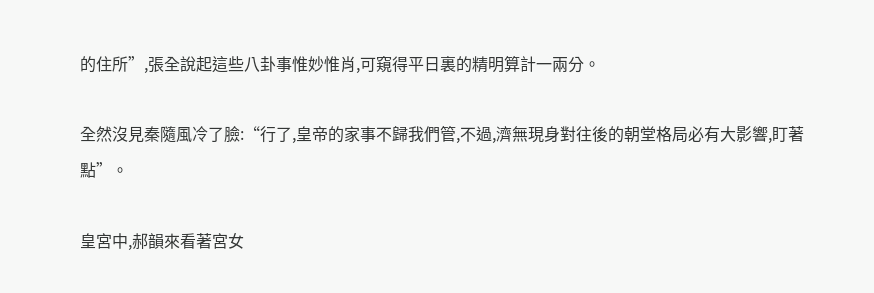的住所”,張全說起這些八卦事惟妙惟肖,可窺得平日裏的精明算計一兩分。

全然沒見秦隨風冷了臉:“行了,皇帝的家事不歸我們管,不過,濟無現身對往後的朝堂格局必有大影響,盯著點”。

皇宮中,郝韻來看著宮女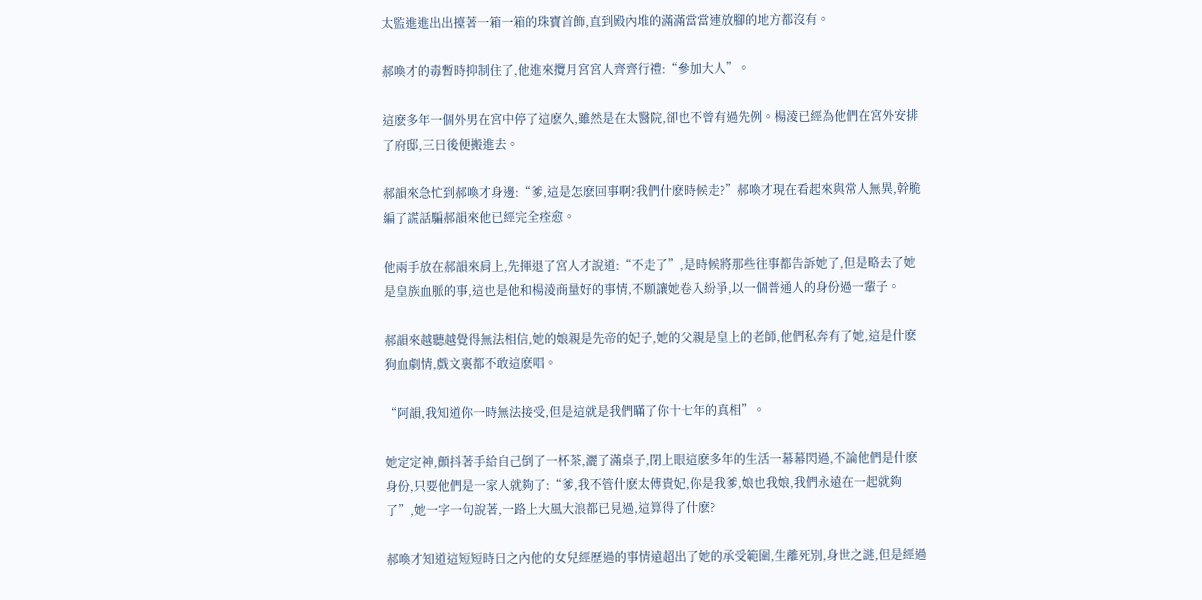太監進進出出擡著一箱一箱的珠寶首飾,直到殿內堆的滿滿當當連放腳的地方都沒有。

郝喚才的毒暫時抑制住了,他進來攬月宮宮人齊齊行禮:“參加大人”。

這麽多年一個外男在宮中停了這麽久,雖然是在太醫院,卻也不曾有過先例。楊淩已經為他們在宮外安排了府邸,三日後便搬進去。

郝韻來急忙到郝喚才身邊:“爹,這是怎麽回事啊?我們什麽時候走?”郝喚才現在看起來與常人無異,幹脆編了謊話騙郝韻來他已經完全痊愈。

他兩手放在郝韻來肩上,先揮退了宮人才說道:“不走了”,是時候將那些往事都告訴她了,但是略去了她是皇族血脈的事,這也是他和楊淩商量好的事情,不願讓她卷入紛爭,以一個普通人的身份過一輩子。

郝韻來越聽越覺得無法相信,她的娘親是先帝的妃子,她的父親是皇上的老師,他們私奔有了她,這是什麽狗血劇情,戲文裏都不敢這麽唱。

“阿韻,我知道你一時無法接受,但是這就是我們瞞了你十七年的真相”。

她定定神,顫抖著手給自己倒了一杯茶,灑了滿桌子,閉上眼這麽多年的生活一幕幕閃過,不論他們是什麽身份,只要他們是一家人就夠了:“爹,我不管什麽太傅貴妃,你是我爹,娘也我娘,我們永遠在一起就夠了”,她一字一句說著,一路上大風大浪都已見過,這算得了什麽?

郝喚才知道這短短時日之內他的女兒經歷過的事情遠超出了她的承受範圍,生離死別,身世之謎,但是經過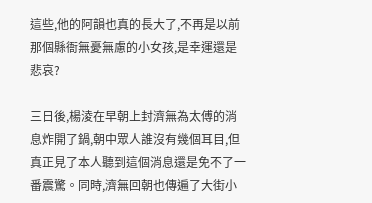這些,他的阿韻也真的長大了,不再是以前那個縣衙無憂無慮的小女孩,是幸運還是悲哀?

三日後,楊淩在早朝上封濟無為太傅的消息炸開了鍋,朝中眾人誰沒有幾個耳目,但真正見了本人聽到這個消息還是免不了一番震驚。同時,濟無回朝也傳遍了大街小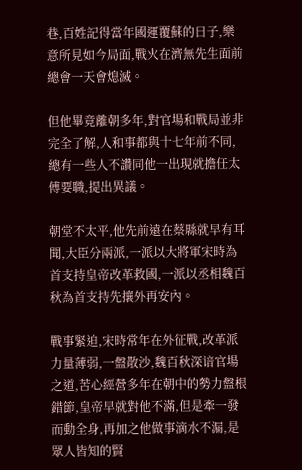巷,百姓記得當年國運覆蘇的日子,樂意所見如今局面,戰火在濟無先生面前總會一天會熄滅。

但他畢竟離朝多年,對官場和戰局並非完全了解,人和事都與十七年前不同,總有一些人不讚同他一出現就擔任太傅要職,提出異議。

朝堂不太平,他先前遠在蔡縣就早有耳聞,大臣分兩派,一派以大將軍宋時為首支持皇帝改革救國,一派以丞相魏百秋為首支持先攘外再安內。

戰事緊迫,宋時常年在外征戰,改革派力量薄弱,一盤散沙,魏百秋深谙官場之道,苦心經營多年在朝中的勢力盤根錯節,皇帝早就對他不滿,但是牽一發而動全身,再加之他做事滴水不漏,是眾人皆知的賢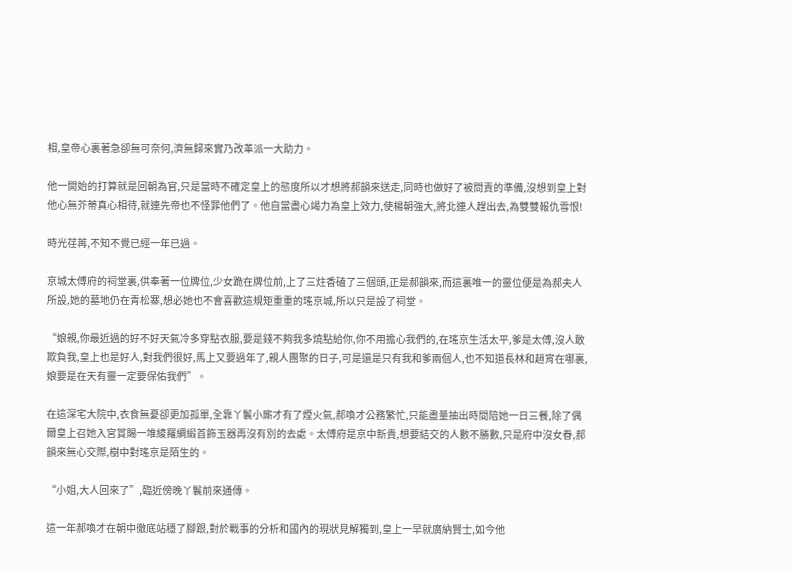相,皇帝心裏著急卻無可奈何,濟無歸來實乃改革派一大助力。

他一開始的打算就是回朝為官,只是當時不確定皇上的態度所以才想將郝韻來送走,同時也做好了被問責的準備,沒想到皇上對他心無芥蒂真心相待,就連先帝也不怪罪他們了。他自當盡心竭力為皇上效力,使楊朝強大,將北連人趕出去,為雙雙報仇雪恨!

時光荏苒,不知不覺已經一年已過。

京城太傅府的祠堂裏,供奉著一位牌位,少女跪在牌位前,上了三炷香磕了三個頭,正是郝韻來,而這裏唯一的靈位便是為郝夫人所設,她的墓地仍在青松寨,想必她也不會喜歡這規矩重重的瑤京城,所以只是設了祠堂。

“娘親,你最近過的好不好天氣冷多穿點衣服,要是錢不夠我多燒點給你,你不用擔心我們的,在瑤京生活太平,爹是太傅,沒人敢欺負我,皇上也是好人,對我們很好,馬上又要過年了,親人團聚的日子,可是還是只有我和爹兩個人,也不知道長林和趙宵在哪裏,娘要是在天有靈一定要保佑我們”。

在這深宅大院中,衣食無憂卻更加孤單,全靠丫鬟小廝才有了煙火氣,郝喚才公務繁忙,只能盡量抽出時間陪她一日三餐,除了偶爾皇上召她入宮賞賜一堆綾羅綢緞首飾玉器再沒有別的去處。太傅府是京中新貴,想要結交的人數不勝數,只是府中沒女眷,郝韻來無心交際,樹中對瑤京是陌生的。

“小姐,大人回來了”,臨近傍晚丫鬟前來通傳。

這一年郝喚才在朝中徹底站穩了腳跟,對於戰事的分析和國內的現狀見解獨到,皇上一早就廣納賢士,如今他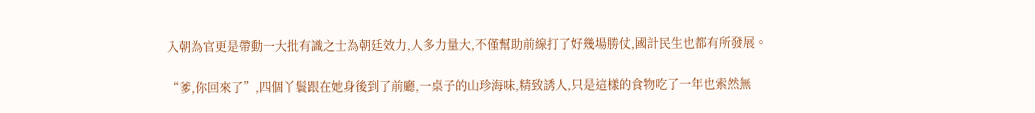入朝為官更是帶動一大批有識之士為朝廷效力,人多力量大,不僅幫助前線打了好幾場勝仗,國計民生也都有所發展。

“爹,你回來了”,四個丫鬟跟在她身後到了前廳,一桌子的山珍海味,精致誘人,只是這樣的食物吃了一年也索然無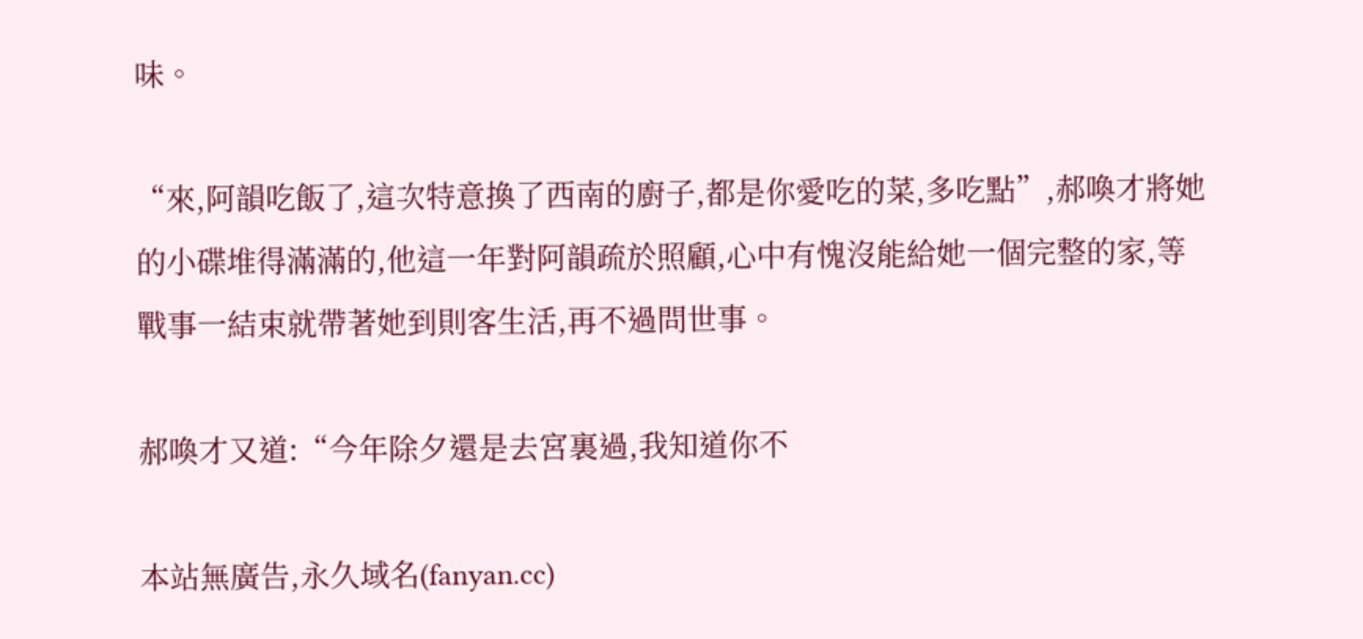味。

“來,阿韻吃飯了,這次特意換了西南的廚子,都是你愛吃的菜,多吃點”,郝喚才將她的小碟堆得滿滿的,他這一年對阿韻疏於照顧,心中有愧沒能給她一個完整的家,等戰事一結束就帶著她到則客生活,再不過問世事。

郝喚才又道:“今年除夕還是去宮裏過,我知道你不

本站無廣告,永久域名(fanyan.cc)